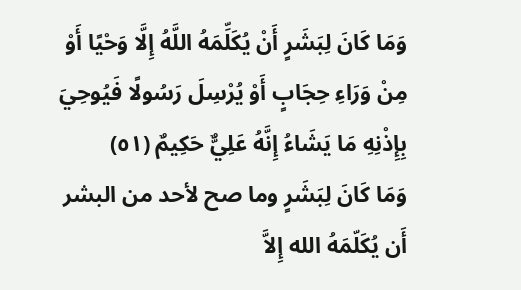وَمَا كَانَ لِبَشَرٍ أَنْ يُكَلِّمَهُ اللَّهُ إِلَّا وَحْيًا أَوْ مِنْ وَرَاءِ حِجَابٍ أَوْ يُرْسِلَ رَسُولًا فَيُوحِيَ بِإِذْنِهِ مَا يَشَاءُ إِنَّهُ عَلِيٌّ حَكِيمٌ (٥١)
وَمَا كَانَ لِبَشَرٍ وما صح لأحد من البشر أَن يُكَلّمَهُ الله إِلاَّ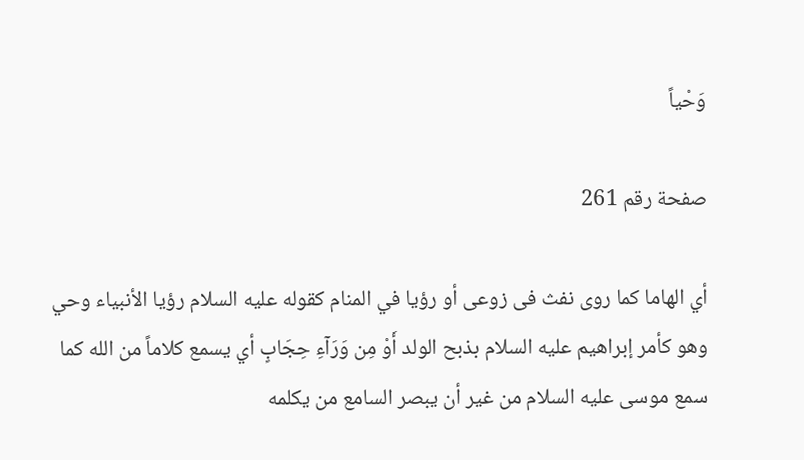وَحْياً

صفحة رقم 261

أي الهاما كما روى نفث فى زوعى أو رؤيا في المنام كقوله عليه السلام رؤيا الأنبياء وحي وهو كأمر إبراهيم عليه السلام بذبح الولد أَوْ مِن وَرَآءِ حِجَابٍ أي يسمع كلاماً من الله كما سمع موسى عليه السلام من غير أن يبصر السامع من يكلمه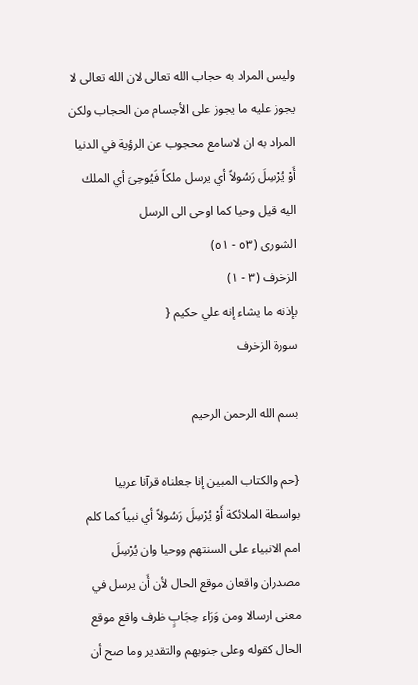وليس المراد به حجاب الله تعالى لان الله تعالى لا يجوز عليه ما يجوز على الأجسام من الحجاب ولكن المراد به ان لاسامع محجوب عن الرؤية في الدنيا أَوْ يُرْسِلَ رَسُولاً أي يرسل ملكاً فَيُوحِىَ أي الملك اليه قيل وحيا كما اوحى الى الرسل
الشورى (٥٣ - ٥١)
الزخرف (٣ - ١)
بإذنه ما يشاء إنه علي حكيم {
سورة الزخرف

بسم الله الرحمن الرحيم

{حم والكتاب المبين إنا جعلناه قرآنا عربيا
بواسطة الملائكة أَوْ يُرْسِلَ رَسُولاً أي نبياً كما كلم امم الانبياء على السنتهم ووحيا وان يُرْسِلَ مصدران واقعان موقع الحال لأن أَن يرسل في معنى ارسالا ومن وَرَاء حِجَابٍ ظرف واقع موقع الحال كقوله وعلى جنوبهم والتقدير وما صح أن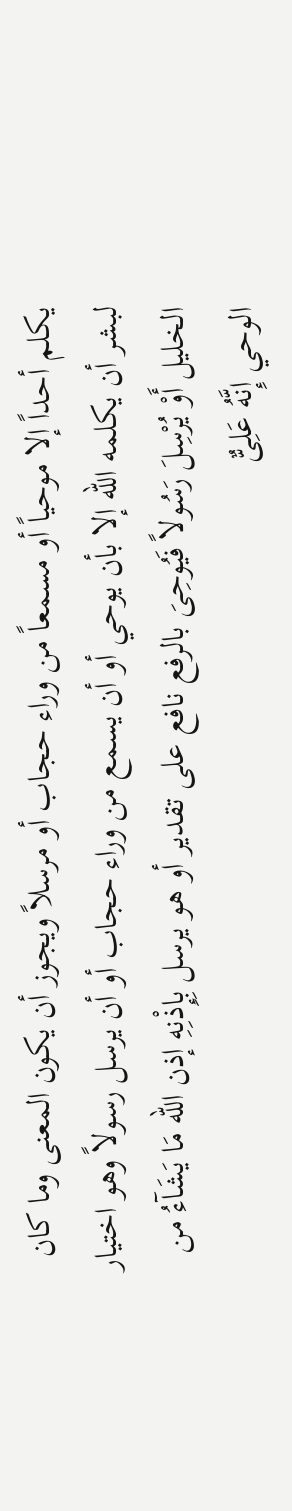يكلم أحداً إلا موحياً أو مسمعاً من وراء حجاب أو مرسلاً ويجوز أن يكون المعنى وما كان لبشر أن يكلمه الله إلا بأن يوحي أو أن يسمع من وراء حجاب أو أن يرسل رسولاً وهو اختيار الخليل أَوْ يُرْسِلَ رَسُولاً فَيُوحِىَ بالرفع نافع على تقدير أو هو يرسل بِإِذْنِهِ إذن الله مَا يَشَآءُ من الوحي إِنَّهُ عَلِىٌّ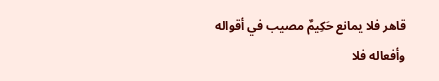قاهر فلا يمانع حَكِيمٌ مصيب في أقواله وأفعاله فلا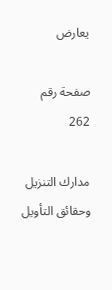يعارض

صفحة رقم 262

مدارك التنزيل وحقائق التأويل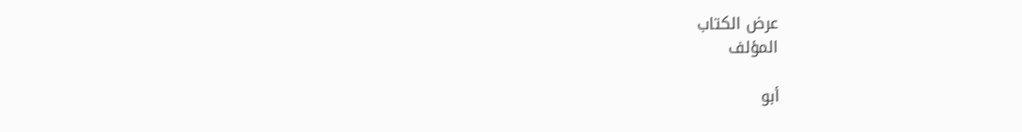عرض الكتاب
المؤلف

أبو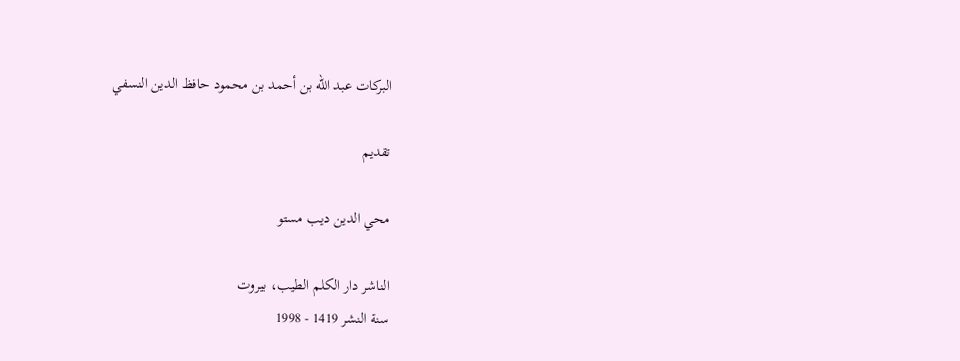البركات عبد الله بن أحمد بن محمود حافظ الدين النسفي

تقديم

محي الدين ديب مستو

الناشر دار الكلم الطيب، بيروت
سنة النشر 1419 - 1998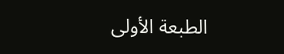الطبعة الأولى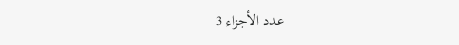عدد الأجزاء 3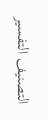التصنيف التفسير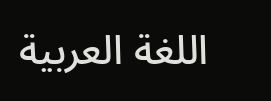اللغة العربية